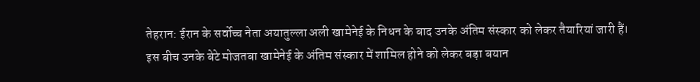तेहरान: ईरान के सर्वोच्च नेता अयातुल्ला अली खामेनेई के निधन के बाद उनके अंतिम संस्कार को लेकर तैयारियां जारी हैं। इस बीच उनके बेटे मोजतबा खामेनेई के अंतिम संस्कार में शामिल होने को लेकर बड़ा बयान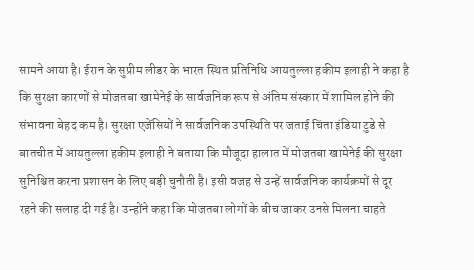सामने आया है। ईरान के सुप्रीम लीडर के भारत स्थित प्रतिनिधि आयतुल्ला हकीम इलाही ने कहा है कि सुरक्षा कारणों से मोजतबा खामेनेई के सार्वजनिक रूप से अंतिम संस्कार में शामिल होने की संभावना बेहद कम है। सुरक्षा एजेंसियों ने सार्वजनिक उपस्थिति पर जताई चिंता इंडिया टुडे से बातचीत में आयतुल्ला हकीम इलाही ने बताया कि मौजूदा हालात में मोजतबा खामेनेई की सुरक्षा सुनिश्चित करना प्रशासन के लिए बड़ी चुनौती है। इसी वजह से उन्हें सार्वजनिक कार्यक्रमों से दूर रहने की सलाह दी गई है। उन्होंने कहा कि मोजतबा लोगों के बीच जाकर उनसे मिलना चाहते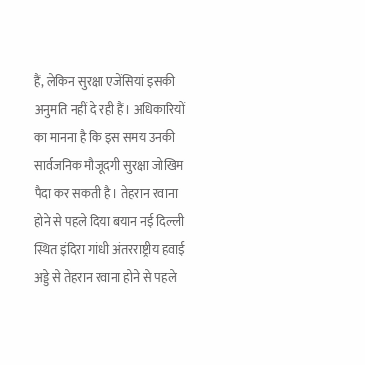हैं, लेकिन सुरक्षा एजेंसियां इसकी अनुमति नहीं दे रही हैं। अधिकारियों का मानना है कि इस समय उनकी सार्वजनिक मौजूदगी सुरक्षा जोखिम पैदा कर सकती है। तेहरान रवाना होने से पहले दिया बयान नई दिल्ली स्थित इंदिरा गांधी अंतरराष्ट्रीय हवाई अड्डे से तेहरान रवाना होने से पहले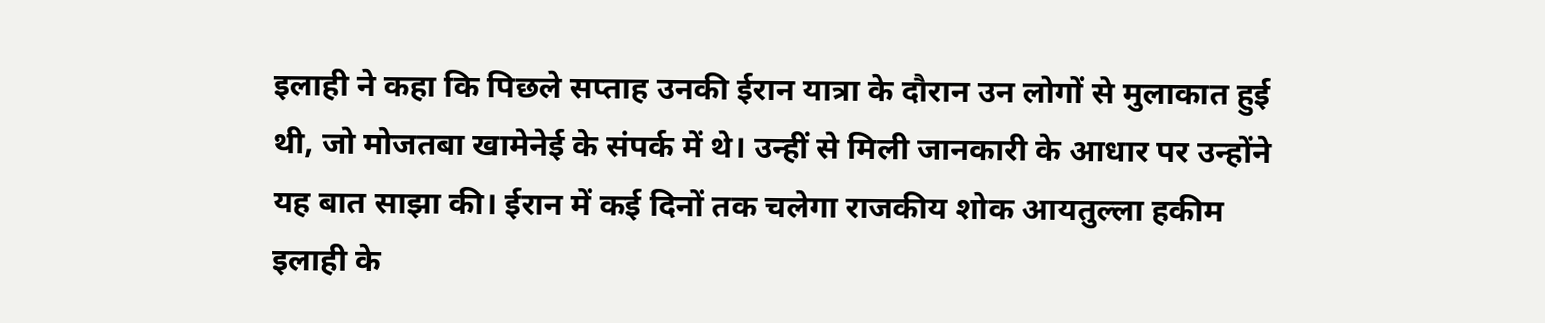इलाही ने कहा कि पिछले सप्ताह उनकी ईरान यात्रा के दौरान उन लोगों से मुलाकात हुई थी, जो मोजतबा खामेनेई के संपर्क में थे। उन्हीं से मिली जानकारी के आधार पर उन्होंने यह बात साझा की। ईरान में कई दिनों तक चलेगा राजकीय शोक आयतुल्ला हकीम इलाही के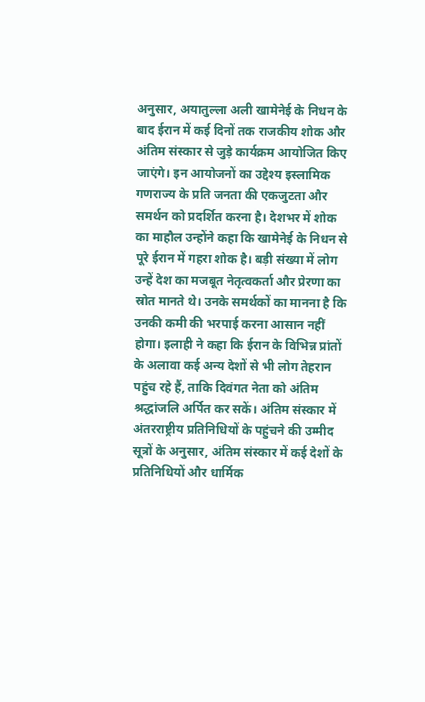अनुसार, अयातुल्ला अली खामेनेई के निधन के बाद ईरान में कई दिनों तक राजकीय शोक और अंतिम संस्कार से जुड़े कार्यक्रम आयोजित किए जाएंगे। इन आयोजनों का उद्देश्य इस्लामिक गणराज्य के प्रति जनता की एकजुटता और समर्थन को प्रदर्शित करना है। देशभर में शोक का माहौल उन्होंने कहा कि खामेनेई के निधन से पूरे ईरान में गहरा शोक है। बड़ी संख्या में लोग उन्हें देश का मजबूत नेतृत्वकर्ता और प्रेरणा का स्रोत मानते थे। उनके समर्थकों का मानना है कि उनकी कमी की भरपाई करना आसान नहीं होगा। इलाही ने कहा कि ईरान के विभिन्न प्रांतों के अलावा कई अन्य देशों से भी लोग तेहरान पहुंच रहे हैं, ताकि दिवंगत नेता को अंतिम श्रद्धांजलि अर्पित कर सकें। अंतिम संस्कार में अंतरराष्ट्रीय प्रतिनिधियों के पहुंचने की उम्मीद सूत्रों के अनुसार, अंतिम संस्कार में कई देशों के प्रतिनिधियों और धार्मिक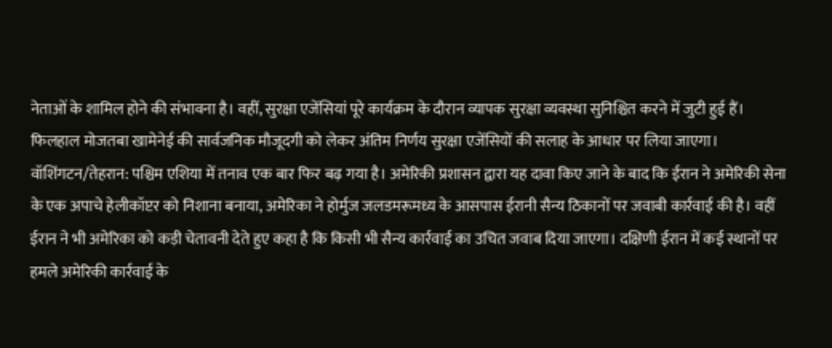नेताओं के शामिल होने की संभावना है। वहीं, सुरक्षा एजेंसियां पूरे कार्यक्रम के दौरान व्यापक सुरक्षा व्यवस्था सुनिश्चित करने में जुटी हुई हैं। फिलहाल मोजतबा खामेनेई की सार्वजनिक मौजूदगी को लेकर अंतिम निर्णय सुरक्षा एजेंसियों की सलाह के आधार पर लिया जाएगा।
वॉशिंगटन/तेहरान: पश्चिम एशिया में तनाव एक बार फिर बढ़ गया है। अमेरिकी प्रशासन द्वारा यह दावा किए जाने के बाद कि ईरान ने अमेरिकी सेना के एक अपाचे हेलीकॉप्टर को निशाना बनाया, अमेरिका ने होर्मुज जलडमरूमध्य के आसपास ईरानी सैन्य ठिकानों पर जवाबी कार्रवाई की है। वहीं ईरान ने भी अमेरिका को कड़ी चेतावनी देते हुए कहा है कि किसी भी सैन्य कार्रवाई का उचित जवाब दिया जाएगा। दक्षिणी ईरान में कई स्थानों पर हमले अमेरिकी कार्रवाई के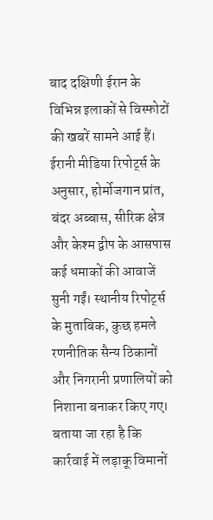बाद दक्षिणी ईरान के विभिन्न इलाकों से विस्फोटों की खबरें सामने आई हैं। ईरानी मीडिया रिपोर्ट्स के अनुसार, होर्मोजगान प्रांत, बंदर अब्बास, सीरिक क्षेत्र और केश्म द्वीप के आसपास कई धमाकों की आवाजें सुनी गईं। स्थानीय रिपोर्ट्स के मुताबिक, कुछ हमले रणनीतिक सैन्य ठिकानों और निगरानी प्रणालियों को निशाना बनाकर किए गए। बताया जा रहा है कि कार्रवाई में लड़ाकू विमानों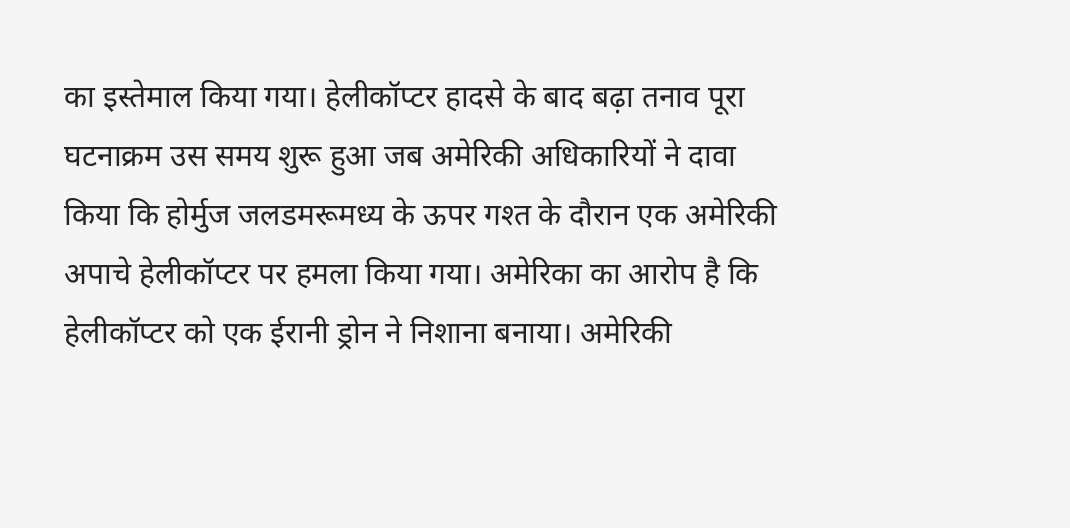का इस्तेमाल किया गया। हेलीकॉप्टर हादसे के बाद बढ़ा तनाव पूरा घटनाक्रम उस समय शुरू हुआ जब अमेरिकी अधिकारियों ने दावा किया कि होर्मुज जलडमरूमध्य के ऊपर गश्त के दौरान एक अमेरिकी अपाचे हेलीकॉप्टर पर हमला किया गया। अमेरिका का आरोप है कि हेलीकॉप्टर को एक ईरानी ड्रोन ने निशाना बनाया। अमेरिकी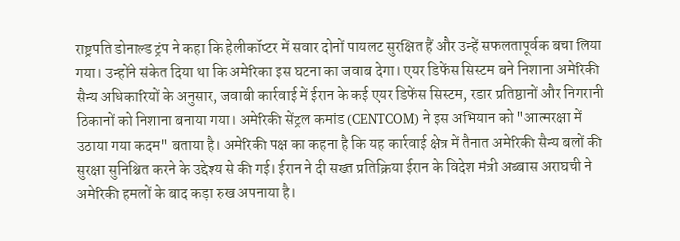राष्ट्रपति डोनाल्ड ट्रंप ने कहा कि हेलीकॉप्टर में सवार दोनों पायलट सुरक्षित हैं और उन्हें सफलतापूर्वक बचा लिया गया। उन्होंने संकेत दिया था कि अमेरिका इस घटना का जवाब देगा। एयर डिफेंस सिस्टम बने निशाना अमेरिकी सैन्य अधिकारियों के अनुसार, जवाबी कार्रवाई में ईरान के कई एयर डिफेंस सिस्टम, रडार प्रतिष्ठानों और निगरानी ठिकानों को निशाना बनाया गया। अमेरिकी सेंट्रल कमांड (CENTCOM) ने इस अभियान को "आत्मरक्षा में उठाया गया कदम" बताया है। अमेरिकी पक्ष का कहना है कि यह कार्रवाई क्षेत्र में तैनात अमेरिकी सैन्य बलों की सुरक्षा सुनिश्चित करने के उद्देश्य से की गई। ईरान ने दी सख्त प्रतिक्रिया ईरान के विदेश मंत्री अब्बास अराघची ने अमेरिकी हमलों के बाद कड़ा रुख अपनाया है।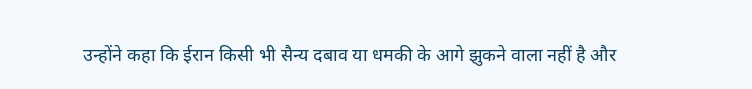उन्होंने कहा कि ईरान किसी भी सैन्य दबाव या धमकी के आगे झुकने वाला नहीं है और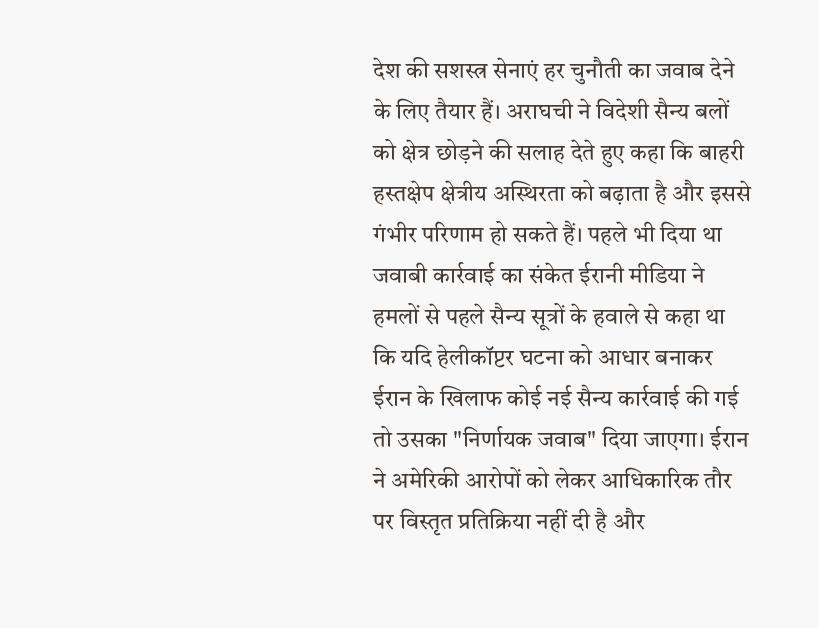देश की सशस्त्र सेनाएं हर चुनौती का जवाब देने के लिए तैयार हैं। अराघची ने विदेशी सैन्य बलों को क्षेत्र छोड़ने की सलाह देते हुए कहा कि बाहरी हस्तक्षेप क्षेत्रीय अस्थिरता को बढ़ाता है और इससे गंभीर परिणाम हो सकते हैं। पहले भी दिया था जवाबी कार्रवाई का संकेत ईरानी मीडिया ने हमलों से पहले सैन्य सूत्रों के हवाले से कहा था कि यदि हेलीकॉप्टर घटना को आधार बनाकर ईरान के खिलाफ कोई नई सैन्य कार्रवाई की गई तो उसका "निर्णायक जवाब" दिया जाएगा। ईरान ने अमेरिकी आरोपों को लेकर आधिकारिक तौर पर विस्तृत प्रतिक्रिया नहीं दी है और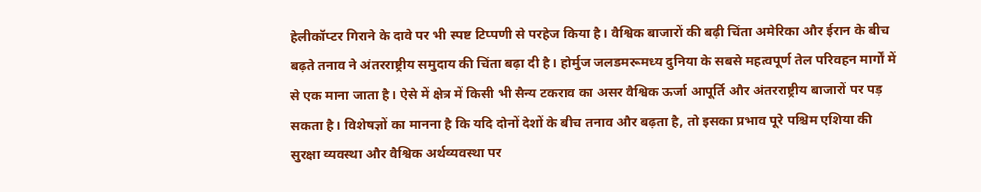हेलीकॉप्टर गिराने के दावे पर भी स्पष्ट टिप्पणी से परहेज किया है। वैश्विक बाजारों की बढ़ी चिंता अमेरिका और ईरान के बीच बढ़ते तनाव ने अंतरराष्ट्रीय समुदाय की चिंता बढ़ा दी है। होर्मुज जलडमरूमध्य दुनिया के सबसे महत्वपूर्ण तेल परिवहन मार्गों में से एक माना जाता है। ऐसे में क्षेत्र में किसी भी सैन्य टकराव का असर वैश्विक ऊर्जा आपूर्ति और अंतरराष्ट्रीय बाजारों पर पड़ सकता है। विशेषज्ञों का मानना है कि यदि दोनों देशों के बीच तनाव और बढ़ता है, तो इसका प्रभाव पूरे पश्चिम एशिया की सुरक्षा व्यवस्था और वैश्विक अर्थव्यवस्था पर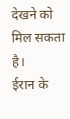देखने को मिल सकता है।
ईरान के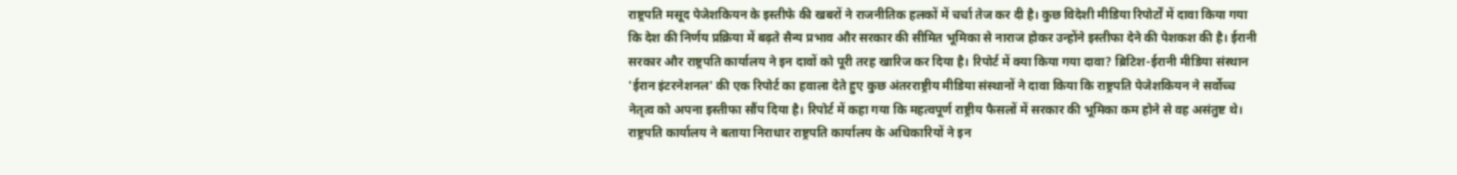राष्ट्रपति मसूद पेजेशकियन के इस्तीफे की खबरों ने राजनीतिक हलकों में चर्चा तेज कर दी है। कुछ विदेशी मीडिया रिपोर्टों में दावा किया गया कि देश की निर्णय प्रक्रिया में बढ़ते सैन्य प्रभाव और सरकार की सीमित भूमिका से नाराज होकर उन्होंने इस्तीफा देने की पेशकश की है। ईरानी सरकार और राष्ट्रपति कार्यालय ने इन दावों को पूरी तरह खारिज कर दिया है। रिपोर्ट में क्या किया गया दावा? ब्रिटिश-ईरानी मीडिया संस्थान 'ईरान इंटरनेशनल' की एक रिपोर्ट का हवाला देते हुए कुछ अंतरराष्ट्रीय मीडिया संस्थानों ने दावा किया कि राष्ट्रपति पेजेशकियन ने सर्वोच्च नेतृत्व को अपना इस्तीफा सौंप दिया है। रिपोर्ट में कहा गया कि महत्वपूर्ण राष्ट्रीय फैसलों में सरकार की भूमिका कम होने से वह असंतुष्ट थे। राष्ट्रपति कार्यालय ने बताया निराधार राष्ट्रपति कार्यालय के अधिकारियों ने इन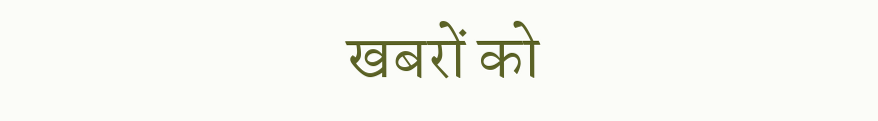खबरों को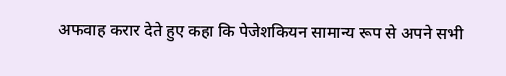अफवाह करार देते हुए कहा कि पेजेशकियन सामान्य रूप से अपने सभी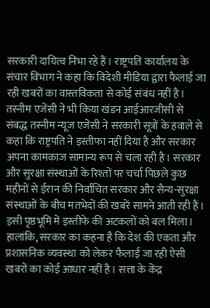सरकारी दायित्व निभा रहे हैं। राष्ट्रपति कार्यालय के संचार विभाग ने कहा कि विदेशी मीडिया द्वारा फैलाई जा रही खबरों का वास्तविकता से कोई संबंध नहीं है। तस्नीम एजेंसी ने भी किया खंडन आईआरजीसी से संबद्ध तस्नीम न्यूज एजेंसी ने सरकारी सूत्रों के हवाले से कहा कि राष्ट्रपति ने इस्तीफा नहीं दिया है और सरकार अपना कामकाज सामान्य रूप से चला रही है। सरकार और सुरक्षा संस्थाओं के रिश्तों पर चर्चा पिछले कुछ महीनों से ईरान की निर्वाचित सरकार और सैन्य-सुरक्षा संस्थाओं के बीच मतभेदों की खबरें सामने आती रही हैं। इसी पृष्ठभूमि में इस्तीफे की अटकलों को बल मिला। हालांकि, सरकार का कहना है कि देश की एकता और प्रशासनिक व्यवस्था को लेकर फैलाई जा रही ऐसी खबरों का कोई आधार नहीं है। सत्ता के केंद्र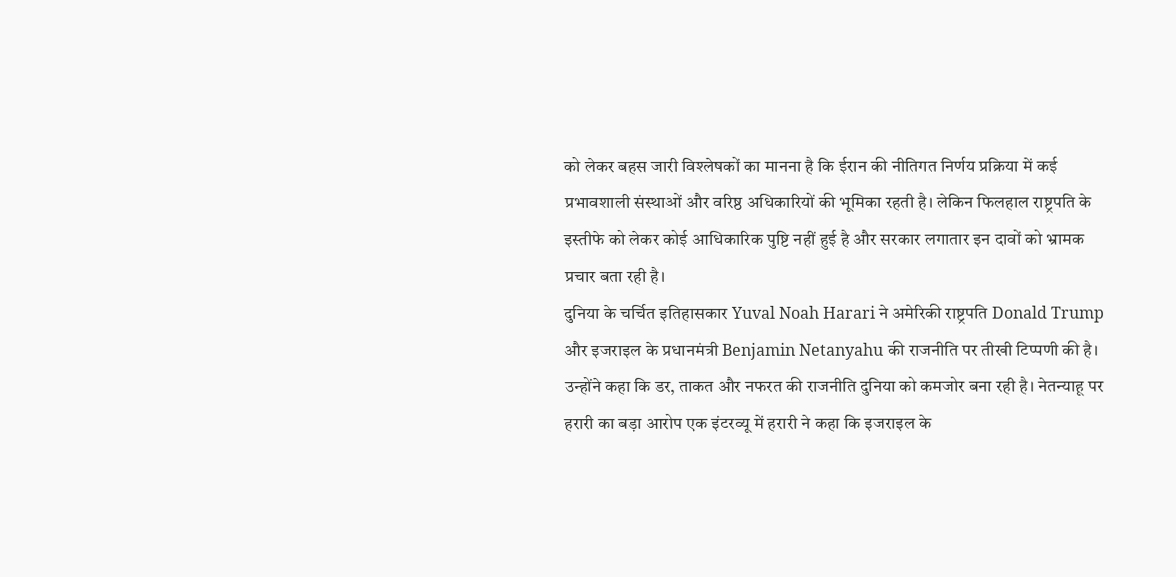को लेकर बहस जारी विश्लेषकों का मानना है कि ईरान की नीतिगत निर्णय प्रक्रिया में कई प्रभावशाली संस्थाओं और वरिष्ठ अधिकारियों की भूमिका रहती है। लेकिन फिलहाल राष्ट्रपति के इस्तीफे को लेकर कोई आधिकारिक पुष्टि नहीं हुई है और सरकार लगातार इन दावों को भ्रामक प्रचार बता रही है।
दुनिया के चर्चित इतिहासकार Yuval Noah Harari ने अमेरिकी राष्ट्रपति Donald Trump और इजराइल के प्रधानमंत्री Benjamin Netanyahu की राजनीति पर तीखी टिप्पणी की है। उन्होंने कहा कि डर, ताकत और नफरत की राजनीति दुनिया को कमजोर बना रही है। नेतन्याहू पर हरारी का बड़ा आरोप एक इंटरव्यू में हरारी ने कहा कि इजराइल के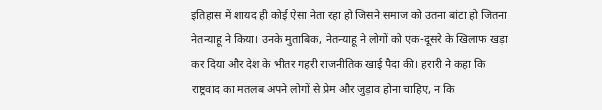इतिहास में शायद ही कोई ऐसा नेता रहा हो जिसने समाज को उतना बांटा हो जितना नेतन्याहू ने किया। उनके मुताबिक, नेतन्याहू ने लोगों को एक-दूसरे के खिलाफ खड़ा कर दिया और देश के भीतर गहरी राजनीतिक खाई पैदा की। हरारी ने कहा कि राष्ट्रवाद का मतलब अपने लोगों से प्रेम और जुड़ाव होना चाहिए, न कि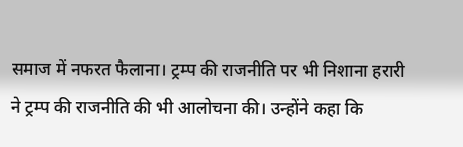समाज में नफरत फैलाना। ट्रम्प की राजनीति पर भी निशाना हरारी ने ट्रम्प की राजनीति की भी आलोचना की। उन्होंने कहा कि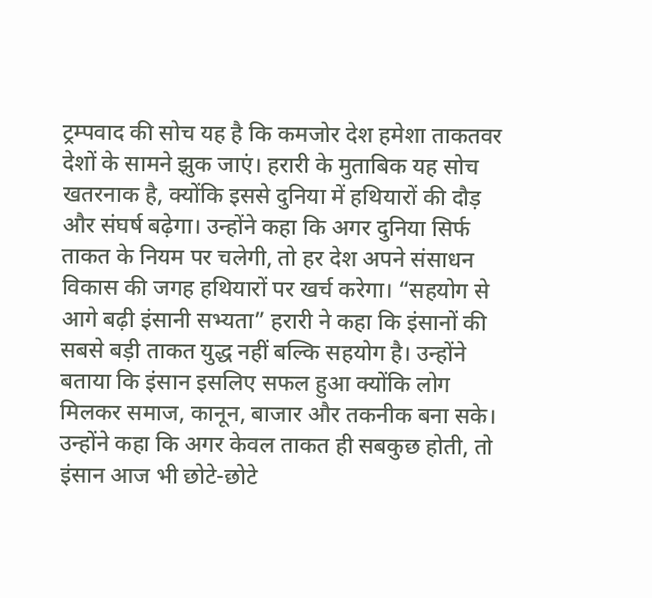ट्रम्पवाद की सोच यह है कि कमजोर देश हमेशा ताकतवर देशों के सामने झुक जाएं। हरारी के मुताबिक यह सोच खतरनाक है, क्योंकि इससे दुनिया में हथियारों की दौड़ और संघर्ष बढ़ेगा। उन्होंने कहा कि अगर दुनिया सिर्फ ताकत के नियम पर चलेगी, तो हर देश अपने संसाधन विकास की जगह हथियारों पर खर्च करेगा। “सहयोग से आगे बढ़ी इंसानी सभ्यता” हरारी ने कहा कि इंसानों की सबसे बड़ी ताकत युद्ध नहीं बल्कि सहयोग है। उन्होंने बताया कि इंसान इसलिए सफल हुआ क्योंकि लोग मिलकर समाज, कानून, बाजार और तकनीक बना सके। उन्होंने कहा कि अगर केवल ताकत ही सबकुछ होती, तो इंसान आज भी छोटे-छोटे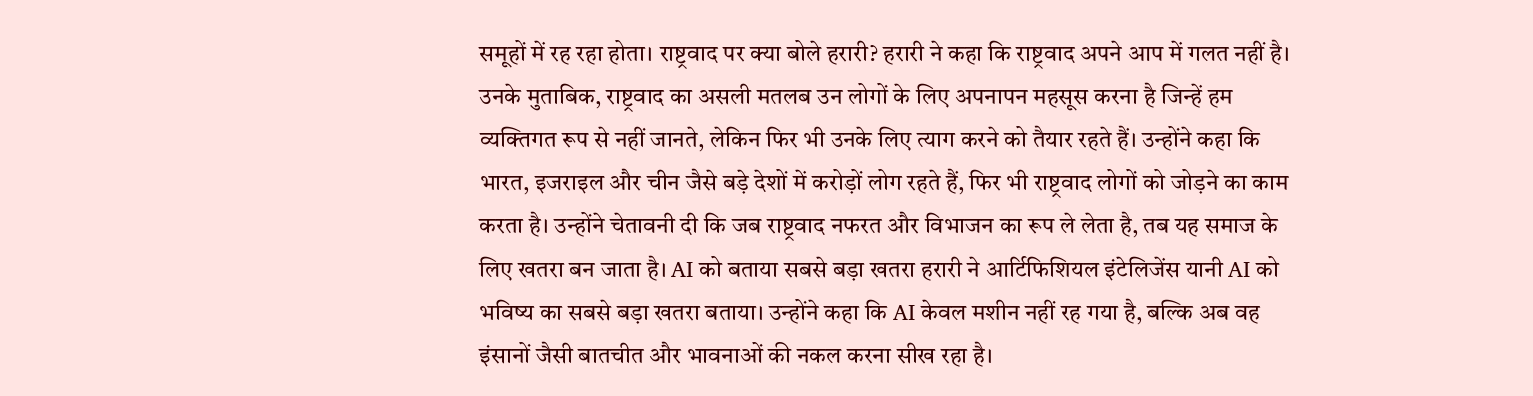समूहों में रह रहा होता। राष्ट्रवाद पर क्या बोले हरारी? हरारी ने कहा कि राष्ट्रवाद अपने आप में गलत नहीं है। उनके मुताबिक, राष्ट्रवाद का असली मतलब उन लोगों के लिए अपनापन महसूस करना है जिन्हें हम व्यक्तिगत रूप से नहीं जानते, लेकिन फिर भी उनके लिए त्याग करने को तैयार रहते हैं। उन्होंने कहा कि भारत, इजराइल और चीन जैसे बड़े देशों में करोड़ों लोग रहते हैं, फिर भी राष्ट्रवाद लोगों को जोड़ने का काम करता है। उन्होंने चेतावनी दी कि जब राष्ट्रवाद नफरत और विभाजन का रूप ले लेता है, तब यह समाज के लिए खतरा बन जाता है। AI को बताया सबसे बड़ा खतरा हरारी ने आर्टिफिशियल इंटेलिजेंस यानी AI को भविष्य का सबसे बड़ा खतरा बताया। उन्होंने कहा कि AI केवल मशीन नहीं रह गया है, बल्कि अब वह इंसानों जैसी बातचीत और भावनाओं की नकल करना सीख रहा है।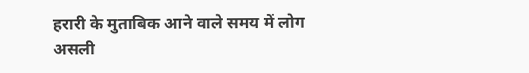हरारी के मुताबिक आने वाले समय में लोग असली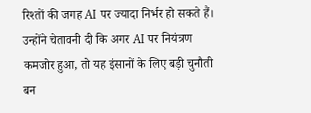रिश्तों की जगह AI पर ज्यादा निर्भर हो सकते हैं। उन्होंने चेतावनी दी कि अगर AI पर नियंत्रण कमजोर हुआ, तो यह इंसानों के लिए बड़ी चुनौती बन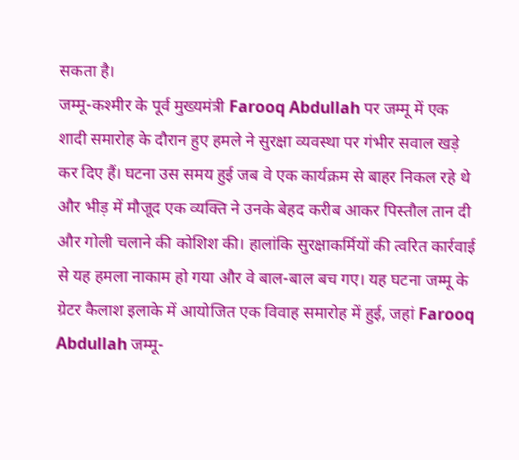सकता है।
जम्मू-कश्मीर के पूर्व मुख्यमंत्री Farooq Abdullah पर जम्मू में एक शादी समारोह के दौरान हुए हमले ने सुरक्षा व्यवस्था पर गंभीर सवाल खड़े कर दिए हैं। घटना उस समय हुई जब वे एक कार्यक्रम से बाहर निकल रहे थे और भीड़ में मौजूद एक व्यक्ति ने उनके बेहद करीब आकर पिस्तौल तान दी और गोली चलाने की कोशिश की। हालांकि सुरक्षाकर्मियों की त्वरित कार्रवाई से यह हमला नाकाम हो गया और वे बाल-बाल बच गए। यह घटना जम्मू के ग्रेटर कैलाश इलाके में आयोजित एक विवाह समारोह में हुई, जहां Farooq Abdullah जम्मू-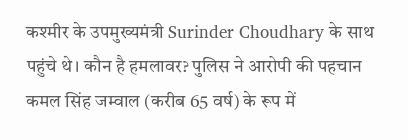कश्मीर के उपमुख्यमंत्री Surinder Choudhary के साथ पहुंचे थे। कौन है हमलावर? पुलिस ने आरोपी की पहचान कमल सिंह जम्वाल (करीब 65 वर्ष) के रूप में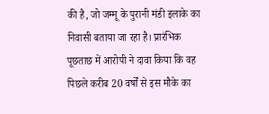की है, जो जम्मू के पुरानी मंडी इलाके का निवासी बताया जा रहा है। प्रारंभिक पूछताछ में आरोपी ने दावा किया कि वह पिछले करीब 20 वर्षों से इस मौके का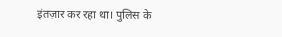इंतज़ार कर रहा था। पुलिस के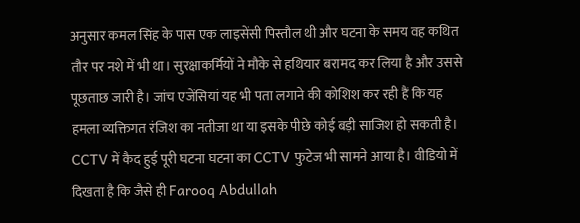अनुसार कमल सिंह के पास एक लाइसेंसी पिस्तौल थी और घटना के समय वह कथित तौर पर नशे में भी था। सुरक्षाकर्मियों ने मौके से हथियार बरामद कर लिया है और उससे पूछताछ जारी है। जांच एजेंसियां यह भी पता लगाने की कोशिश कर रही हैं कि यह हमला व्यक्तिगत रंजिश का नतीजा था या इसके पीछे कोई बड़ी साजिश हो सकती है। CCTV में कैद हुई पूरी घटना घटना का CCTV फुटेज भी सामने आया है। वीडियो में दिखता है कि जैसे ही Farooq Abdullah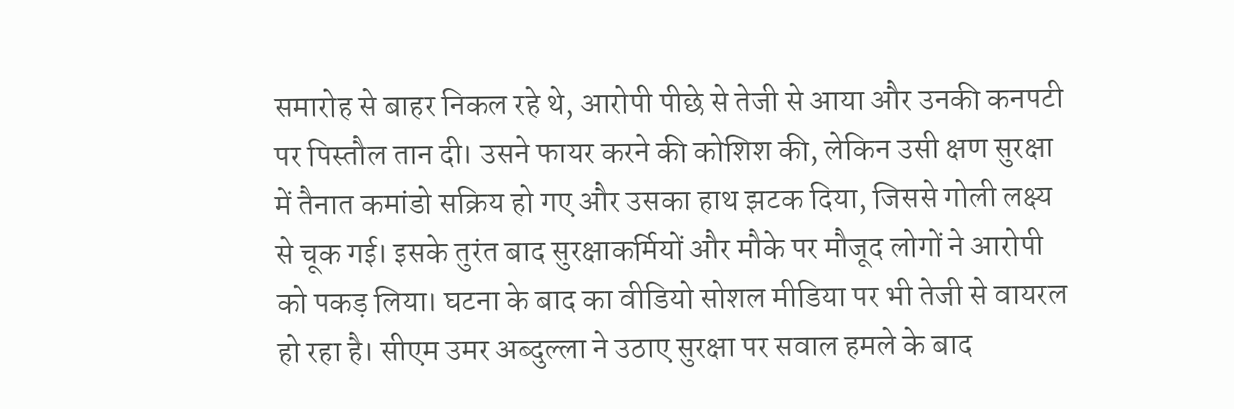समारोह से बाहर निकल रहे थे, आरोपी पीछे से तेजी से आया और उनकी कनपटी पर पिस्तौल तान दी। उसने फायर करने की कोशिश की, लेकिन उसी क्षण सुरक्षा में तैनात कमांडो सक्रिय हो गए और उसका हाथ झटक दिया, जिससे गोली लक्ष्य से चूक गई। इसके तुरंत बाद सुरक्षाकर्मियों और मौके पर मौजूद लोगों ने आरोपी को पकड़ लिया। घटना के बाद का वीडियो सोशल मीडिया पर भी तेजी से वायरल हो रहा है। सीएम उमर अब्दुल्ला ने उठाए सुरक्षा पर सवाल हमले के बाद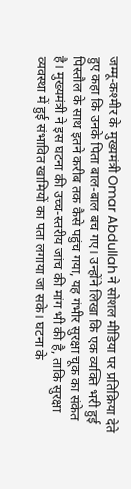जम्मू-कश्मीर के मुख्यमंत्री Omar Abdullah ने सोशल मीडिया पर प्रतिक्रिया देते हुए कहा कि उनके पिता बाल-बाल बच गए। उन्होंने लिखा कि एक व्यक्ति भरी हुई पिस्तौल के साथ इतने करीब तक कैसे पहुंच गया, यह गंभीर सुरक्षा चूक का संकेत है। मुख्यमंत्री ने इस घटना की उच्च-स्तरीय जांच की मांग भी की है, ताकि सुरक्षा व्यवस्था में हुई संभावित खामियों का पता लगाया जा सके। घटना के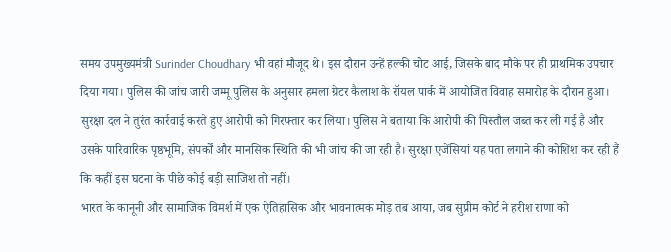समय उपमुख्यमंत्री Surinder Choudhary भी वहां मौजूद थे। इस दौरान उन्हें हल्की चोट आई, जिसके बाद मौके पर ही प्राथमिक उपचार दिया गया। पुलिस की जांच जारी जम्मू पुलिस के अनुसार हमला ग्रेटर कैलाश के रॉयल पार्क में आयोजित विवाह समारोह के दौरान हुआ। सुरक्षा दल ने तुरंत कार्रवाई करते हुए आरोपी को गिरफ्तार कर लिया। पुलिस ने बताया कि आरोपी की पिस्तौल जब्त कर ली गई है और उसके पारिवारिक पृष्ठभूमि, संपर्कों और मानसिक स्थिति की भी जांच की जा रही है। सुरक्षा एजेंसियां यह पता लगाने की कोशिश कर रही हैं कि कहीं इस घटना के पीछे कोई बड़ी साजिश तो नहीं।
भारत के कानूनी और सामाजिक विमर्श में एक ऐतिहासिक और भावनात्मक मोड़ तब आया, जब सुप्रीम कोर्ट ने हरीश राणा को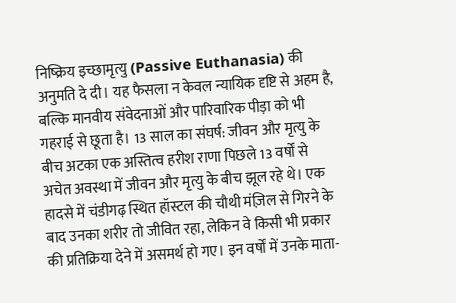निष्क्रिय इच्छामृत्यु (Passive Euthanasia) की अनुमति दे दी। यह फैसला न केवल न्यायिक दृष्टि से अहम है, बल्कि मानवीय संवेदनाओं और पारिवारिक पीड़ा को भी गहराई से छूता है। 13 साल का संघर्ष: जीवन और मृत्यु के बीच अटका एक अस्तित्व हरीश राणा पिछले 13 वर्षों से अचेत अवस्था में जीवन और मृत्यु के बीच झूल रहे थे। एक हादसे में चंडीगढ़ स्थित हॉस्टल की चौथी मंज़िल से गिरने के बाद उनका शरीर तो जीवित रहा, लेकिन वे किसी भी प्रकार की प्रतिक्रिया देने में असमर्थ हो गए। इन वर्षों में उनके माता-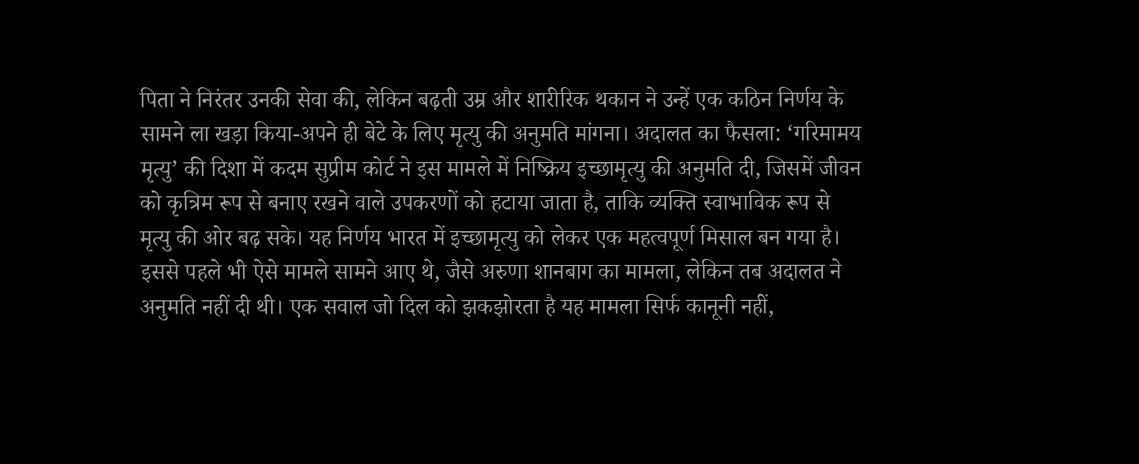पिता ने निरंतर उनकी सेवा की, लेकिन बढ़ती उम्र और शारीरिक थकान ने उन्हें एक कठिन निर्णय के सामने ला खड़ा किया-अपने ही बेटे के लिए मृत्यु की अनुमति मांगना। अदालत का फैसला: ‘गरिमामय मृत्यु’ की दिशा में कदम सुप्रीम कोर्ट ने इस मामले में निष्क्रिय इच्छामृत्यु की अनुमति दी, जिसमें जीवन को कृत्रिम रूप से बनाए रखने वाले उपकरणों को हटाया जाता है, ताकि व्यक्ति स्वाभाविक रूप से मृत्यु की ओर बढ़ सके। यह निर्णय भारत में इच्छामृत्यु को लेकर एक महत्वपूर्ण मिसाल बन गया है। इससे पहले भी ऐसे मामले सामने आए थे, जैसे अरुणा शानबाग का मामला, लेकिन तब अदालत ने अनुमति नहीं दी थी। एक सवाल जो दिल को झकझोरता है यह मामला सिर्फ कानूनी नहीं,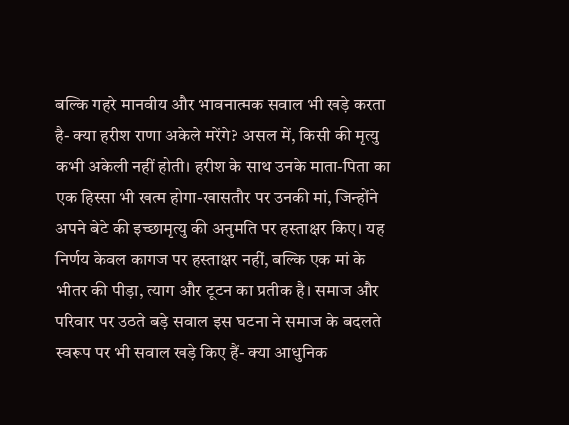बल्कि गहरे मानवीय और भावनात्मक सवाल भी खड़े करता है- क्या हरीश राणा अकेले मरेंगे? असल में, किसी की मृत्यु कभी अकेली नहीं होती। हरीश के साथ उनके माता-पिता का एक हिस्सा भी खत्म होगा-खासतौर पर उनकी मां, जिन्होंने अपने बेटे की इच्छामृत्यु की अनुमति पर हस्ताक्षर किए। यह निर्णय केवल कागज पर हस्ताक्षर नहीं, बल्कि एक मां के भीतर की पीड़ा, त्याग और टूटन का प्रतीक है। समाज और परिवार पर उठते बड़े सवाल इस घटना ने समाज के बदलते स्वरूप पर भी सवाल खड़े किए हैं- क्या आधुनिक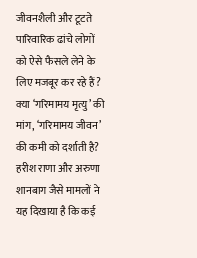जीवनशैली और टूटते पारिवारिक ढांचे लोगों को ऐसे फैसले लेने के लिए मजबूर कर रहे हैं? क्या ‘गरिमामय मृत्यु’ की मांग, ‘गरिमामय जीवन’ की कमी को दर्शाती है? हरीश राणा और अरुणा शानबाग जैसे मामलों ने यह दिखाया है कि कई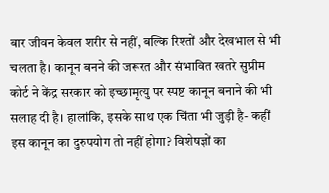बार जीवन केवल शरीर से नहीं, बल्कि रिश्तों और देखभाल से भी चलता है। कानून बनने की जरूरत और संभावित खतरे सुप्रीम कोर्ट ने केंद्र सरकार को इच्छामृत्यु पर स्पष्ट कानून बनाने की भी सलाह दी है। हालांकि, इसके साथ एक चिंता भी जुड़ी है- कहीं इस कानून का दुरुपयोग तो नहीं होगा? विशेषज्ञों का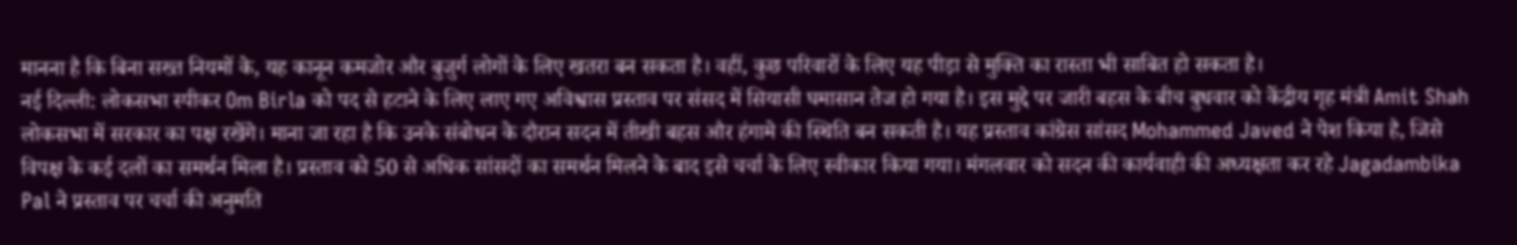मानना है कि बिना सख्त नियमों के, यह कानून कमजोर और बुजुर्ग लोगों के लिए खतरा बन सकता है। वहीं, कुछ परिवारों के लिए यह पीड़ा से मुक्ति का रास्ता भी साबित हो सकता है।
नई दिल्ली: लोकसभा स्पीकर Om Birla को पद से हटाने के लिए लाए गए अविश्वास प्रस्ताव पर संसद में सियासी घमासान तेज हो गया है। इस मुद्दे पर जारी बहस के बीच बुधवार को केंद्रीय गृह मंत्री Amit Shah लोकसभा में सरकार का पक्ष रखेंगे। माना जा रहा है कि उनके संबोधन के दौरान सदन में तीखी बहस और हंगामे की स्थिति बन सकती है। यह प्रस्ताव कांग्रेस सांसद Mohammed Javed ने पेश किया है, जिसे विपक्ष के कई दलों का समर्थन मिला है। प्रस्ताव को 50 से अधिक सांसदों का समर्थन मिलने के बाद इसे चर्चा के लिए स्वीकार किया गया। मंगलवार को सदन की कार्यवाही की अध्यक्षता कर रहे Jagadambika Pal ने प्रस्ताव पर चर्चा की अनुमति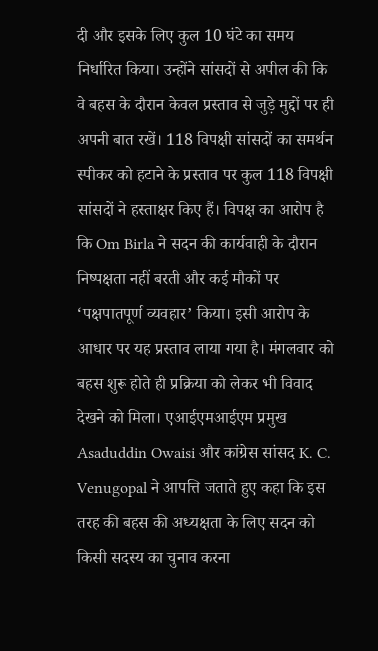दी और इसके लिए कुल 10 घंटे का समय निर्धारित किया। उन्होंने सांसदों से अपील की कि वे बहस के दौरान केवल प्रस्ताव से जुड़े मुद्दों पर ही अपनी बात रखें। 118 विपक्षी सांसदों का समर्थन स्पीकर को हटाने के प्रस्ताव पर कुल 118 विपक्षी सांसदों ने हस्ताक्षर किए हैं। विपक्ष का आरोप है कि Om Birla ने सदन की कार्यवाही के दौरान निष्पक्षता नहीं बरती और कई मौकों पर ‘पक्षपातपूर्ण व्यवहार’ किया। इसी आरोप के आधार पर यह प्रस्ताव लाया गया है। मंगलवार को बहस शुरू होते ही प्रक्रिया को लेकर भी विवाद देखने को मिला। एआईएमआईएम प्रमुख Asaduddin Owaisi और कांग्रेस सांसद K. C. Venugopal ने आपत्ति जताते हुए कहा कि इस तरह की बहस की अध्यक्षता के लिए सदन को किसी सदस्य का चुनाव करना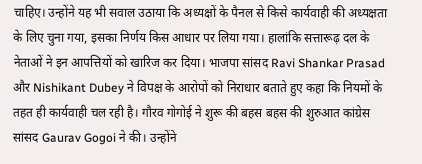चाहिए। उन्होंने यह भी सवाल उठाया कि अध्यक्षों के पैनल से किसे कार्यवाही की अध्यक्षता के लिए चुना गया, इसका निर्णय किस आधार पर लिया गया। हालांकि सत्तारूढ़ दल के नेताओं ने इन आपत्तियों को खारिज कर दिया। भाजपा सांसद Ravi Shankar Prasad और Nishikant Dubey ने विपक्ष के आरोपों को निराधार बताते हुए कहा कि नियमों के तहत ही कार्यवाही चल रही है। गौरव गोगोई ने शुरू की बहस बहस की शुरुआत कांग्रेस सांसद Gaurav Gogoi ने की। उन्होंने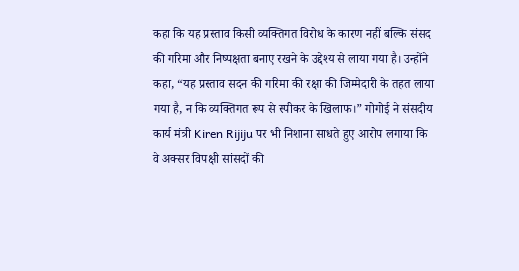कहा कि यह प्रस्ताव किसी व्यक्तिगत विरोध के कारण नहीं बल्कि संसद की गरिमा और निष्पक्षता बनाए रखने के उद्देश्य से लाया गया है। उन्होंने कहा, “यह प्रस्ताव सदन की गरिमा की रक्षा की जिम्मेदारी के तहत लाया गया है, न कि व्यक्तिगत रूप से स्पीकर के खिलाफ।” गोगोई ने संसदीय कार्य मंत्री Kiren Rijiju पर भी निशाना साधते हुए आरोप लगाया कि वे अक्सर विपक्षी सांसदों की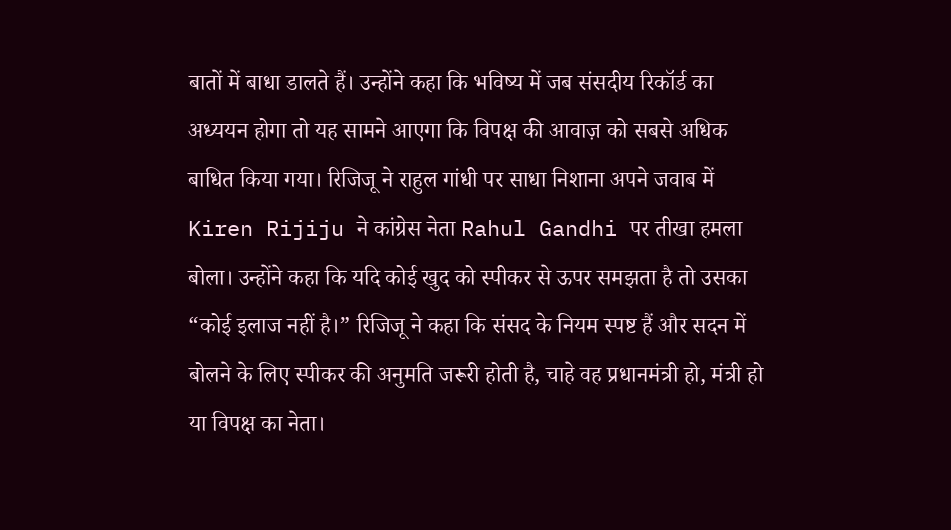बातों में बाधा डालते हैं। उन्होंने कहा कि भविष्य में जब संसदीय रिकॉर्ड का अध्ययन होगा तो यह सामने आएगा कि विपक्ष की आवाज़ को सबसे अधिक बाधित किया गया। रिजिजू ने राहुल गांधी पर साधा निशाना अपने जवाब में Kiren Rijiju ने कांग्रेस नेता Rahul Gandhi पर तीखा हमला बोला। उन्होंने कहा कि यदि कोई खुद को स्पीकर से ऊपर समझता है तो उसका “कोई इलाज नहीं है।” रिजिजू ने कहा कि संसद के नियम स्पष्ट हैं और सदन में बोलने के लिए स्पीकर की अनुमति जरूरी होती है, चाहे वह प्रधानमंत्री हो, मंत्री हो या विपक्ष का नेता।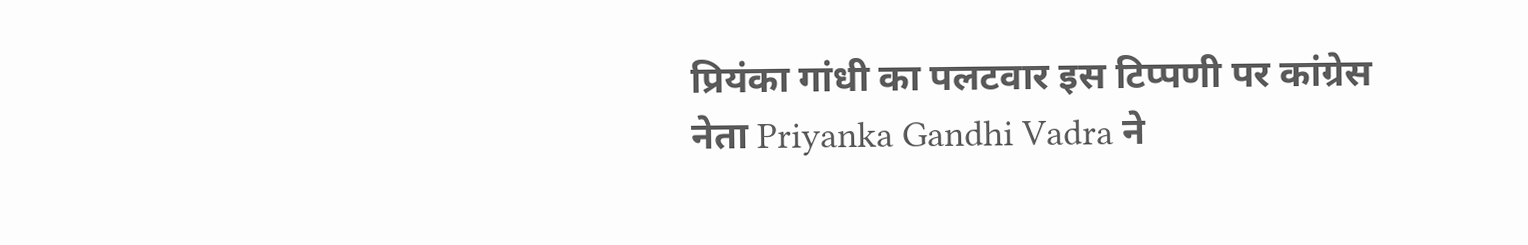प्रियंका गांधी का पलटवार इस टिप्पणी पर कांग्रेस नेता Priyanka Gandhi Vadra ने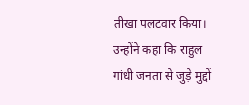तीखा पलटवार किया। उन्होंने कहा कि राहुल गांधी जनता से जुड़े मुद्दों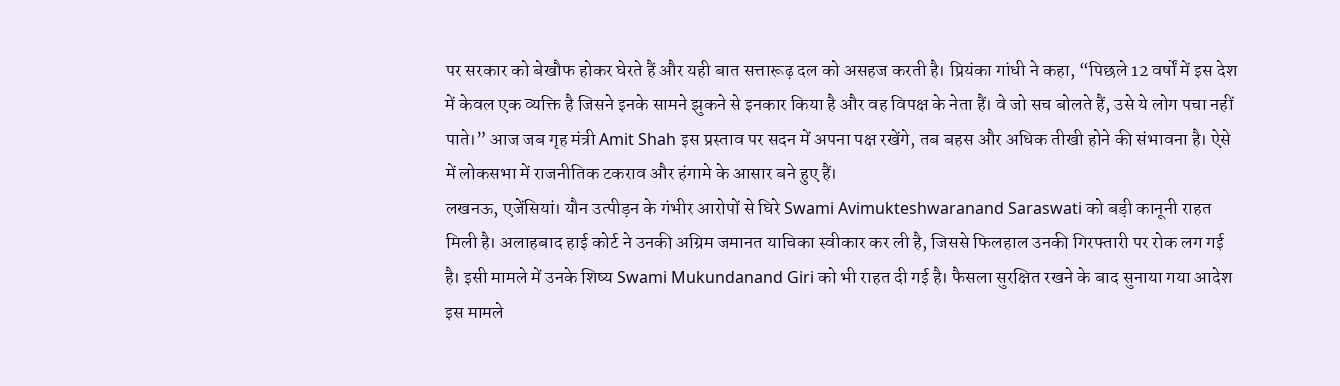पर सरकार को बेखौफ होकर घेरते हैं और यही बात सत्तारूढ़ दल को असहज करती है। प्रियंका गांधी ने कहा, “पिछले 12 वर्षों में इस देश में केवल एक व्यक्ति है जिसने इनके सामने झुकने से इनकार किया है और वह विपक्ष के नेता हैं। वे जो सच बोलते हैं, उसे ये लोग पचा नहीं पाते।” आज जब गृह मंत्री Amit Shah इस प्रस्ताव पर सदन में अपना पक्ष रखेंगे, तब बहस और अधिक तीखी होने की संभावना है। ऐसे में लोकसभा में राजनीतिक टकराव और हंगामे के आसार बने हुए हैं।
लखनऊ, एजेंसियां। यौन उत्पीड़न के गंभीर आरोपों से घिरे Swami Avimukteshwaranand Saraswati को बड़ी कानूनी राहत मिली है। अलाहबाद हाई कोर्ट ने उनकी अग्रिम जमानत याचिका स्वीकार कर ली है, जिससे फिलहाल उनकी गिरफ्तारी पर रोक लग गई है। इसी मामले में उनके शिष्य Swami Mukundanand Giri को भी राहत दी गई है। फैसला सुरक्षित रखने के बाद सुनाया गया आदेश इस मामले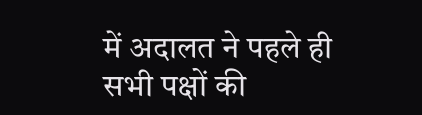में अदालत ने पहले ही सभी पक्षों की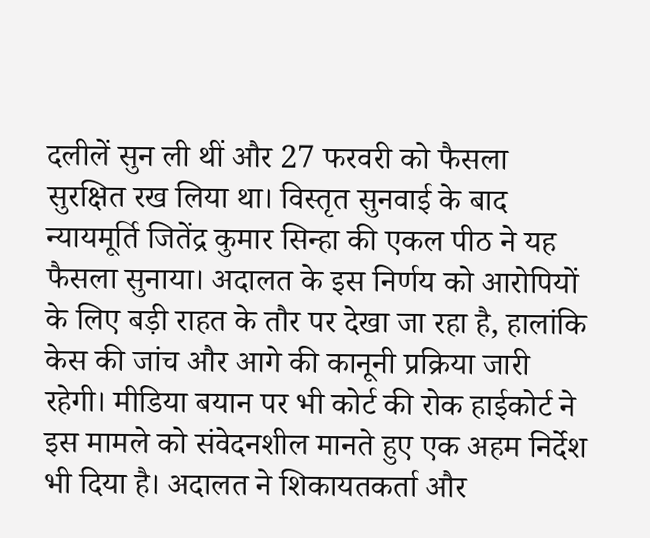दलीलें सुन ली थीं और 27 फरवरी को फैसला सुरक्षित रख लिया था। विस्तृत सुनवाई के बाद न्यायमूर्ति जितेंद्र कुमार सिन्हा की एकल पीठ ने यह फैसला सुनाया। अदालत के इस निर्णय को आरोपियों के लिए बड़ी राहत के तौर पर देखा जा रहा है, हालांकि केस की जांच और आगे की कानूनी प्रक्रिया जारी रहेगी। मीडिया बयान पर भी कोर्ट की रोक हाईकोर्ट ने इस मामले को संवेदनशील मानते हुए एक अहम निर्देश भी दिया है। अदालत ने शिकायतकर्ता और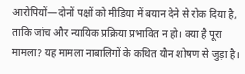आरोपियों—दोनों पक्षों को मीडिया में बयान देने से रोक दिया है, ताकि जांच और न्यायिक प्रक्रिया प्रभावित न हो। क्या है पूरा मामला? यह मामला नाबालिगों के कथित यौन शोषण से जुड़ा है।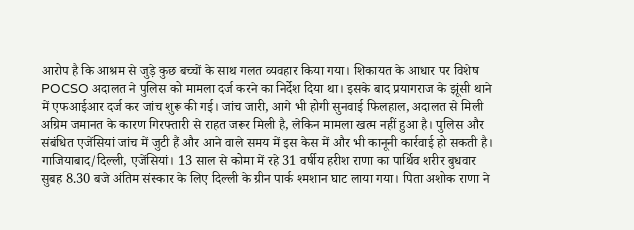आरोप है कि आश्रम से जुड़े कुछ बच्चों के साथ गलत व्यवहार किया गया। शिकायत के आधार पर विशेष POCSO अदालत ने पुलिस को मामला दर्ज करने का निर्देश दिया था। इसके बाद प्रयागराज के झूंसी थाने में एफआईआर दर्ज कर जांच शुरू की गई। जांच जारी, आगे भी होगी सुनवाई फिलहाल, अदालत से मिली अग्रिम जमानत के कारण गिरफ्तारी से राहत जरूर मिली है, लेकिन मामला खत्म नहीं हुआ है। पुलिस और संबंधित एजेंसियां जांच में जुटी हैं और आने वाले समय में इस केस में और भी कानूनी कार्रवाई हो सकती है।
गाजियाबाद/दिल्ली, एजेंसियां। 13 साल से कोमा में रहे 31 वर्षीय हरीश राणा का पार्थिव शरीर बुधवार सुबह 8.30 बजे अंतिम संस्कार के लिए दिल्ली के ग्रीन पार्क श्मशान घाट लाया गया। पिता अशोक राणा ने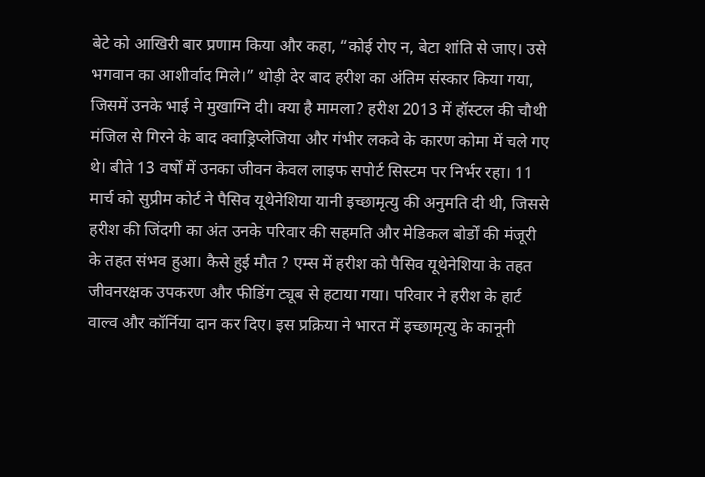बेटे को आखिरी बार प्रणाम किया और कहा, “कोई रोए न, बेटा शांति से जाए। उसे भगवान का आशीर्वाद मिले।” थोड़ी देर बाद हरीश का अंतिम संस्कार किया गया, जिसमें उनके भाई ने मुखाग्नि दी। क्या है मामला? हरीश 2013 में हॉस्टल की चौथी मंजिल से गिरने के बाद क्वाड्रिप्लेजिया और गंभीर लकवे के कारण कोमा में चले गए थे। बीते 13 वर्षों में उनका जीवन केवल लाइफ सपोर्ट सिस्टम पर निर्भर रहा। 11 मार्च को सुप्रीम कोर्ट ने पैसिव यूथेनेशिया यानी इच्छामृत्यु की अनुमति दी थी, जिससे हरीश की जिंदगी का अंत उनके परिवार की सहमति और मेडिकल बोर्डों की मंजूरी के तहत संभव हुआ। कैसे हुई मौत ? एम्स में हरीश को पैसिव यूथेनेशिया के तहत जीवनरक्षक उपकरण और फीडिंग ट्यूब से हटाया गया। परिवार ने हरीश के हार्ट वाल्व और कॉर्निया दान कर दिए। इस प्रक्रिया ने भारत में इच्छामृत्यु के कानूनी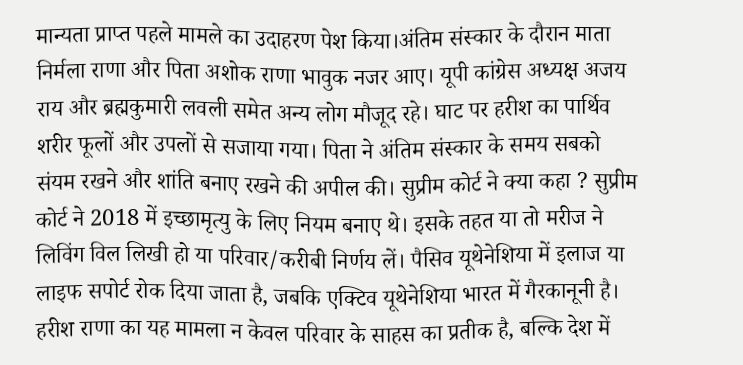मान्यता प्राप्त पहले मामले का उदाहरण पेश किया।अंतिम संस्कार के दौरान माता निर्मला राणा और पिता अशोक राणा भावुक नजर आए। यूपी कांग्रेस अध्यक्ष अजय राय और ब्रह्मकुमारी लवली समेत अन्य लोग मौजूद रहे। घाट पर हरीश का पार्थिव शरीर फूलों और उपलों से सजाया गया। पिता ने अंतिम संस्कार के समय सबको संयम रखने और शांति बनाए रखने की अपील की। सुप्रीम कोर्ट ने क्या कहा ? सुप्रीम कोर्ट ने 2018 में इच्छामृत्यु के लिए नियम बनाए थे। इसके तहत या तो मरीज ने लिविंग विल लिखी हो या परिवार/करीबी निर्णय लें। पैसिव यूथेनेशिया में इलाज या लाइफ सपोर्ट रोक दिया जाता है, जबकि एक्टिव यूथेनेशिया भारत में गैरकानूनी है। हरीश राणा का यह मामला न केवल परिवार के साहस का प्रतीक है, बल्कि देश में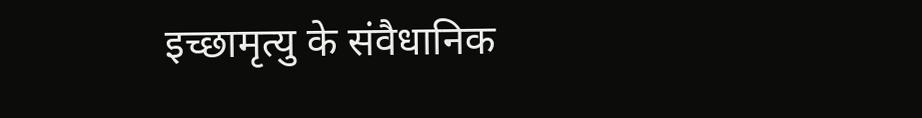इच्छामृत्यु के संवैधानिक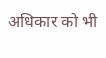अधिकार को भी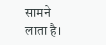सामने लाता है।